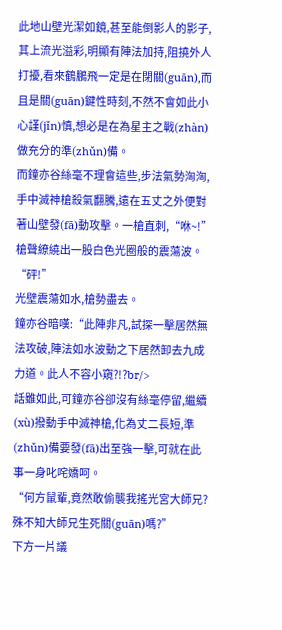此地山壁光潔如鏡,甚至能倒影人的影子,其上流光溢彩,明顯有陣法加持,阻撓外人打擾,看來鶴鵬飛一定是在閉關(guān),而且是關(guān)鍵性時刻,不然不會如此小心謹(jǐn)慎,想必是在為星主之戰(zhàn)做充分的準(zhǔn)備。
而鐘亦谷絲毫不理會這些,步法氣勢洶洶,手中滅神槍殺氣翻騰,遠在五丈之外便對著山壁發(fā)動攻擊。一槍直刺,“咻~!”槍聲繚繞出一股白色光圈般的震蕩波。
“砰!”
光壁震蕩如水,槍勢盡去。
鐘亦谷暗嘆:“此陣非凡,試探一擊居然無法攻破,陣法如水波動之下居然卸去九成力道。此人不容小窺?!?br/>
話雖如此,可鐘亦谷卻沒有絲毫停留,繼續(xù)撥動手中滅神槍,化為丈二長短,準(zhǔn)備要發(fā)出至強一擊,可就在此事一身叱咤嬌呵。
“何方鼠輩,竟然敢偷襲我搖光宮大師兄?殊不知大師兄生死關(guān)嗎?”
下方一片議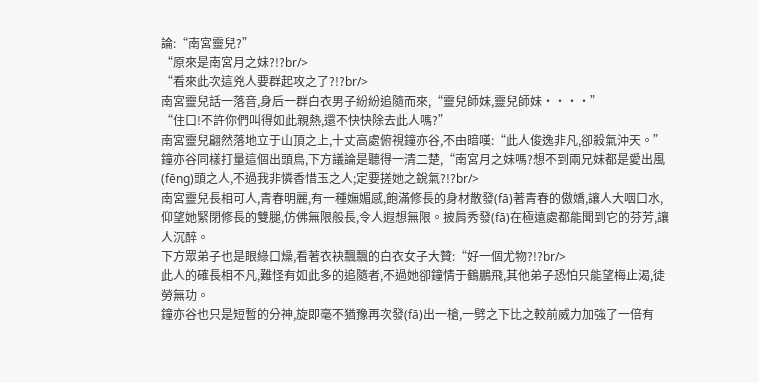論:“南宮靈兒?”
“原來是南宮月之妹?!?br/>
“看來此次這兇人要群起攻之了?!?br/>
南宮靈兒話一落音,身后一群白衣男子紛紛追隨而來,“靈兒師妹,靈兒師妹····”
“住口!不許你們叫得如此親熱,還不快快除去此人嗎?”
南宮靈兒翩然落地立于山頂之上,十丈高處俯視鐘亦谷,不由暗嘆:“此人俊逸非凡,卻殺氣沖天。”
鐘亦谷同樣打量這個出頭鳥,下方議論是聽得一清二楚,“南宮月之妹嗎?想不到兩兄妹都是愛出風(fēng)頭之人,不過我非憐香惜玉之人;定要搓她之銳氣?!?br/>
南宮靈兒長相可人,青春明麗,有一種嫵媚感,飽滿修長的身材散發(fā)著青春的傲嬌,讓人大咽口水,仰望她緊閉修長的雙腿,仿佛無限般長,令人遐想無限。披肩秀發(fā)在極遠處都能聞到它的芬芳,讓人沉醉。
下方眾弟子也是眼綠口燥,看著衣袂飄飄的白衣女子大贊:“好一個尤物?!?br/>
此人的確長相不凡,難怪有如此多的追隨者,不過她卻鐘情于鶴鵬飛,其他弟子恐怕只能望梅止渴,徒勞無功。
鐘亦谷也只是短暫的分神,旋即毫不猶豫再次發(fā)出一槍,一劈之下比之較前威力加強了一倍有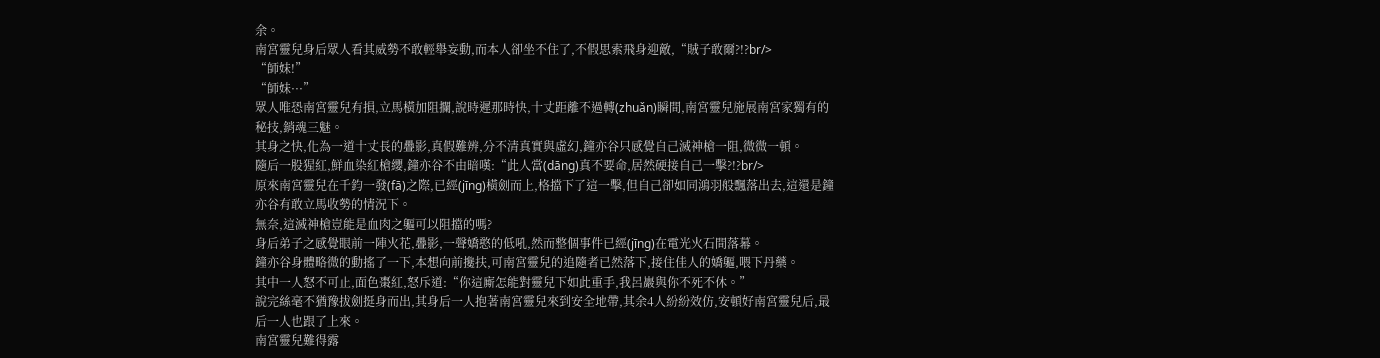余。
南宮靈兒身后眾人看其威勢不敢輕舉妄動,而本人卻坐不住了,不假思索飛身迎敵,“賊子敢爾?!?br/>
“師妹!”
“師妹···”
眾人唯恐南宮靈兒有損,立馬橫加阻攔,說時遲那時快,十丈距離不過轉(zhuǎn)瞬間,南宮靈兒施展南宮家獨有的秘技,銷魂三魅。
其身之快,化為一道十丈長的疊影,真假難辨,分不清真實與虛幻,鐘亦谷只感覺自己滅神槍一阻,微微一頓。
隨后一股猩紅,鮮血染紅槍纓,鐘亦谷不由暗嘆:“此人當(dāng)真不要命,居然硬接自己一擊?!?br/>
原來南宮靈兒在千鈞一發(fā)之際,已經(jīng)橫劍而上,格擋下了這一擊,但自己卻如同鴻羽般飄落出去,這還是鐘亦谷有敢立馬收勢的情況下。
無奈,這滅神槍豈能是血肉之軀可以阻擋的嗎?
身后弟子之感覺眼前一陣火花,疊影,一聲嬌憨的低吼,然而整個事件已經(jīng)在電光火石間落幕。
鐘亦谷身體略微的動搖了一下,本想向前攙扶,可南宮靈兒的追隨者已然落下,接住佳人的嬌軀,喂下丹藥。
其中一人怒不可止,面色棗紅,怒斥道:“你這廝怎能對靈兒下如此重手,我呂巖與你不死不休。”
說完絲毫不猶豫拔劍挺身而出,其身后一人抱著南宮靈兒來到安全地帶,其余4人紛紛效仿,安頓好南宮靈兒后,最后一人也跟了上來。
南宮靈兒難得露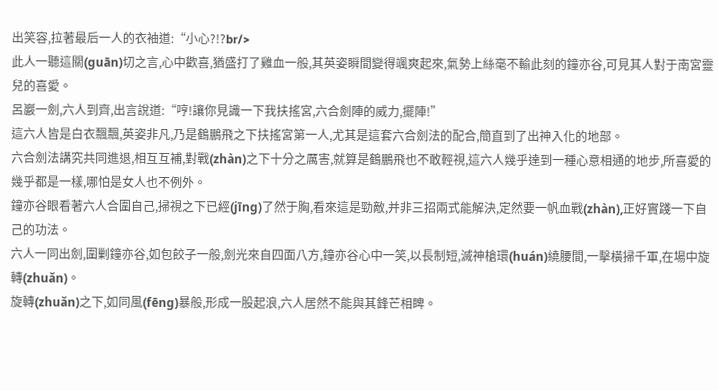出笑容,拉著最后一人的衣袖道:“小心?!?br/>
此人一聽這關(guān)切之言,心中歡喜,猶盛打了雞血一般,其英姿瞬間變得颯爽起來,氣勢上絲毫不輸此刻的鐘亦谷,可見其人對于南宮靈兒的喜愛。
呂巖一劍,六人到齊,出言說道:“哼!讓你見識一下我扶搖宮,六合劍陣的威力,擺陣!”
這六人皆是白衣飄飄,英姿非凡,乃是鶴鵬飛之下扶搖宮第一人,尤其是這套六合劍法的配合,簡直到了出神入化的地部。
六合劍法講究共同進退,相互互補,對戰(zhàn)之下十分之厲害,就算是鶴鵬飛也不敢輕視,這六人幾乎達到一種心意相通的地步,所喜愛的幾乎都是一樣,哪怕是女人也不例外。
鐘亦谷眼看著六人合圍自己,掃視之下已經(jīng)了然于胸,看來這是勁敵,并非三招兩式能解決,定然要一帆血戰(zhàn),正好實踐一下自己的功法。
六人一同出劍,圍剿鐘亦谷,如包餃子一般,劍光來自四面八方,鐘亦谷心中一笑,以長制短,滅神槍環(huán)繞腰間,一擊橫掃千軍,在場中旋轉(zhuǎn)。
旋轉(zhuǎn)之下,如同風(fēng)暴般,形成一股起浪,六人居然不能與其鋒芒相睥。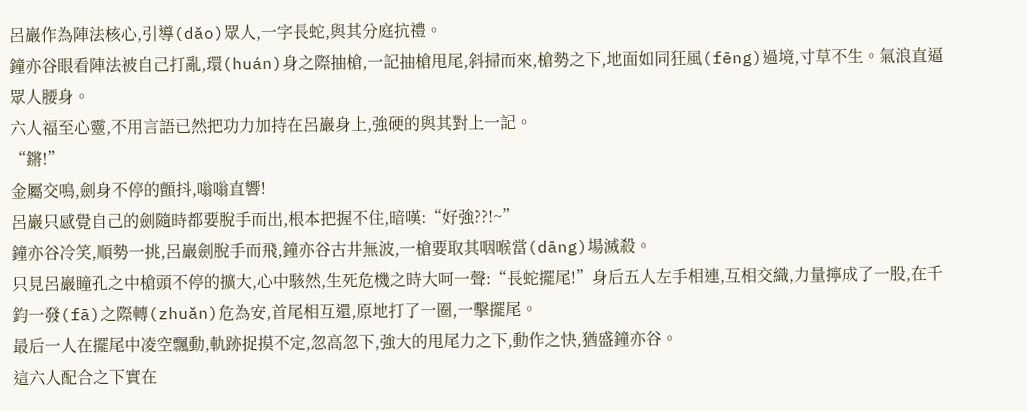呂巖作為陣法核心,引導(dǎo)眾人,一字長蛇,與其分庭抗禮。
鐘亦谷眼看陣法被自己打亂,環(huán)身之際抽槍,一記抽槍甩尾,斜掃而來,槍勢之下,地面如同狂風(fēng)過境,寸草不生。氣浪直逼眾人腰身。
六人福至心靈,不用言語已然把功力加持在呂巖身上,強硬的與其對上一記。
“鏘!”
金屬交鳴,劍身不停的顫抖,嗡嗡直響!
呂巖只感覺自己的劍隨時都要脫手而出,根本把握不住,暗嘆:“好強??!~”
鐘亦谷冷笑,順勢一挑,呂巖劍脫手而飛,鐘亦谷古井無波,一槍要取其咽喉當(dāng)場滅殺。
只見呂巖瞳孔之中槍頭不停的擴大,心中駭然,生死危機之時大呵一聲:“長蛇擺尾!”身后五人左手相連,互相交織,力量擰成了一股,在千鈞一發(fā)之際轉(zhuǎn)危為安,首尾相互還,原地打了一圈,一擊擺尾。
最后一人在擺尾中凌空飄動,軌跡捉摸不定,忽高忽下,強大的甩尾力之下,動作之快,猶盛鐘亦谷。
這六人配合之下實在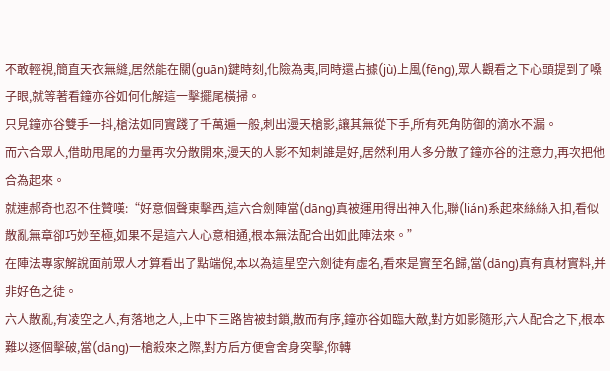不敢輕視,簡直天衣無縫,居然能在關(guān)鍵時刻,化險為夷,同時還占據(jù)上風(fēng),眾人觀看之下心頭提到了嗓子眼,就等著看鐘亦谷如何化解這一擊擺尾橫掃。
只見鐘亦谷雙手一抖,槍法如同實踐了千萬遍一般,刺出漫天槍影,讓其無從下手,所有死角防御的滴水不漏。
而六合眾人,借助甩尾的力量再次分散開來,漫天的人影不知刺誰是好,居然利用人多分散了鐘亦谷的注意力,再次把他合為起來。
就連郝奇也忍不住贊嘆:“好意個聲東擊西,這六合劍陣當(dāng)真被運用得出神入化,聯(lián)系起來絲絲入扣,看似散亂無章卻巧妙至極,如果不是這六人心意相通,根本無法配合出如此陣法來。”
在陣法專家解說面前眾人才算看出了點端倪,本以為這星空六劍徒有虛名,看來是實至名歸,當(dāng)真有真材實料,并非好色之徒。
六人散亂,有凌空之人,有落地之人,上中下三路皆被封鎖,散而有序,鐘亦谷如臨大敵,對方如影隨形,六人配合之下,根本難以逐個擊破,當(dāng)一槍殺來之際,對方后方便會舍身突擊,你轉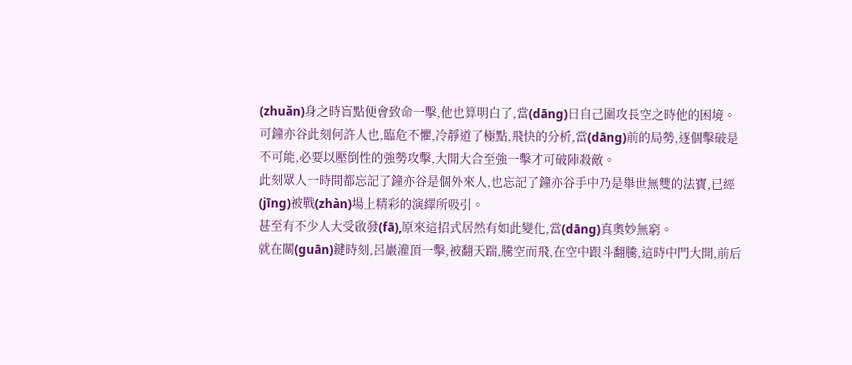(zhuǎn)身之時盲點便會致命一擊,他也算明白了,當(dāng)日自己圍攻長空之時他的困境。
可鐘亦谷此刻何許人也,臨危不懼,冷靜道了極點,飛快的分析,當(dāng)前的局勢,逐個擊破是不可能,必要以壓倒性的強勢攻擊,大開大合至強一擊才可破陣殺敵。
此刻眾人一時間都忘記了鐘亦谷是個外來人,也忘記了鐘亦谷手中乃是舉世無雙的法寶,已經(jīng)被戰(zhàn)場上精彩的演繹所吸引。
甚至有不少人大受啟發(fā),原來這招式居然有如此變化,當(dāng)真奧妙無窮。
就在關(guān)鍵時刻,呂巖灌頂一擊,被翻天踹,騰空而飛,在空中跟斗翻騰,這時中門大開,前后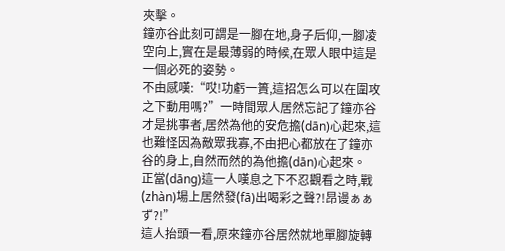夾擊。
鐘亦谷此刻可謂是一腳在地,身子后仰,一腳凌空向上,實在是最薄弱的時候,在眾人眼中這是一個必死的姿勢。
不由感嘆:“哎!功虧一簣,這招怎么可以在圍攻之下動用嗎?”一時間眾人居然忘記了鐘亦谷才是挑事者,居然為他的安危擔(dān)心起來,這也難怪因為敵眾我寡,不由把心都放在了鐘亦谷的身上,自然而然的為他擔(dān)心起來。
正當(dāng)這一人嘆息之下不忍觀看之時,戰(zhàn)場上居然發(fā)出喝彩之聲?!昂谩ぁぁず?!”
這人抬頭一看,原來鐘亦谷居然就地單腳旋轉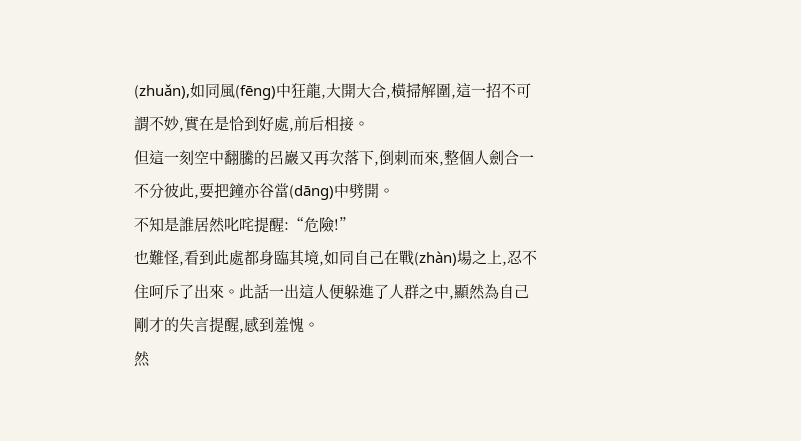(zhuǎn),如同風(fēng)中狂龍,大開大合,橫掃解圍,這一招不可謂不妙,實在是恰到好處,前后相接。
但這一刻空中翻騰的呂巖又再次落下,倒刺而來,整個人劍合一不分彼此,要把鐘亦谷當(dāng)中劈開。
不知是誰居然叱咤提醒:“危險!”
也難怪,看到此處都身臨其境,如同自己在戰(zhàn)場之上,忍不住呵斥了出來。此話一出這人便躲進了人群之中,顯然為自己剛才的失言提醒,感到羞愧。
然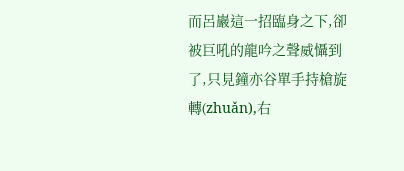而呂巖這一招臨身之下,卻被巨吼的龍吟之聲威懾到了,只見鐘亦谷單手持槍旋轉(zhuǎn),右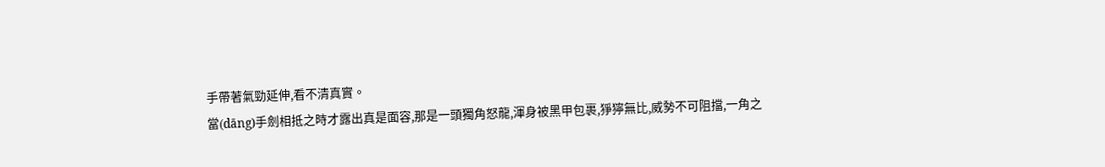手帶著氣勁延伸,看不清真實。
當(dāng)手劍相抵之時才露出真是面容,那是一頭獨角怒龍,渾身被黑甲包裹,猙獰無比,威勢不可阻擋,一角之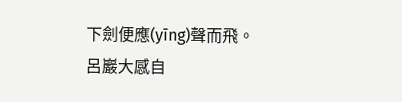下劍便應(yīng)聲而飛。
呂巖大感自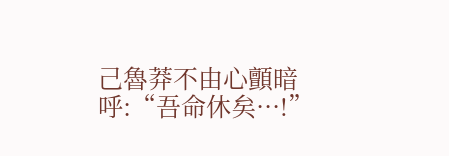己魯莽不由心顫暗呼:“吾命休矣···!”